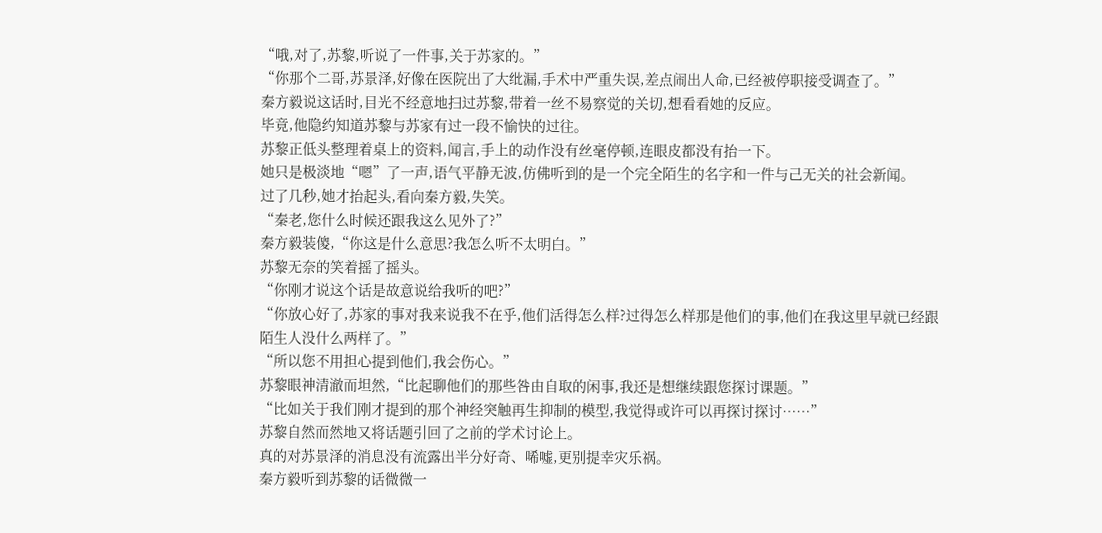“哦,对了,苏黎,听说了一件事,关于苏家的。”
“你那个二哥,苏景泽,好像在医院出了大纰漏,手术中严重失误,差点闹出人命,已经被停职接受调查了。”
秦方毅说这话时,目光不经意地扫过苏黎,带着一丝不易察觉的关切,想看看她的反应。
毕竟,他隐约知道苏黎与苏家有过一段不愉快的过往。
苏黎正低头整理着桌上的资料,闻言,手上的动作没有丝毫停顿,连眼皮都没有抬一下。
她只是极淡地“嗯”了一声,语气平静无波,仿佛听到的是一个完全陌生的名字和一件与己无关的社会新闻。
过了几秒,她才抬起头,看向秦方毅,失笑。
“秦老,您什么时候还跟我这么见外了?”
秦方毅装傻,“你这是什么意思?我怎么听不太明白。”
苏黎无奈的笑着摇了摇头。
“你刚才说这个话是故意说给我听的吧?”
“你放心好了,苏家的事对我来说我不在乎,他们活得怎么样?过得怎么样那是他们的事,他们在我这里早就已经跟陌生人没什么两样了。”
“所以您不用担心提到他们,我会伤心。”
苏黎眼神清澈而坦然,“比起聊他们的那些咎由自取的闲事,我还是想继续跟您探讨课题。”
“比如关于我们刚才提到的那个神经突触再生抑制的模型,我觉得或许可以再探讨探讨……”
苏黎自然而然地又将话题引回了之前的学术讨论上。
真的对苏景泽的消息没有流露出半分好奇、唏嘘,更别提幸灾乐祸。
秦方毅听到苏黎的话微微一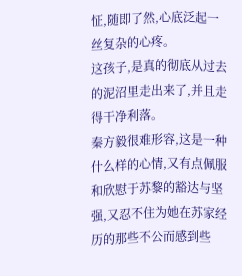怔,随即了然,心底泛起一丝复杂的心疼。
这孩子,是真的彻底从过去的泥沼里走出来了,并且走得干净利落。
秦方毅很难形容,这是一种什么样的心情,又有点佩服和欣慰于苏黎的豁达与坚强,又忍不住为她在苏家经历的那些不公而感到些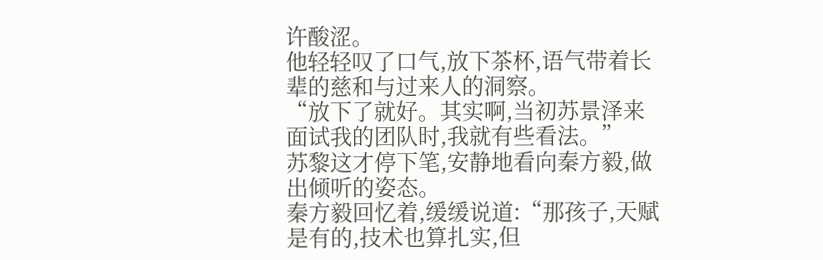许酸涩。
他轻轻叹了口气,放下茶杯,语气带着长辈的慈和与过来人的洞察。
“放下了就好。其实啊,当初苏景泽来面试我的团队时,我就有些看法。”
苏黎这才停下笔,安静地看向秦方毅,做出倾听的姿态。
秦方毅回忆着,缓缓说道:“那孩子,天赋是有的,技术也算扎实,但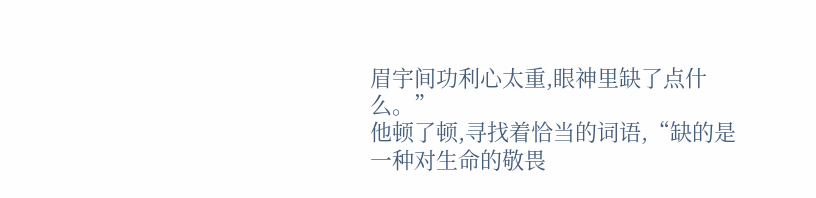眉宇间功利心太重,眼神里缺了点什么。”
他顿了顿,寻找着恰当的词语,“缺的是一种对生命的敬畏